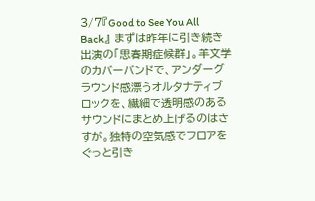3/7『Good to See You All Back』 まずは昨年に引き続き出演の「思春期症候群」。羊文学のカバーバンドで、アンダーグラウンド感漂うオルタナティブロックを、繊細で透明感のあるサウンドにまとめ上げるのはさすが。独特の空気感でフロアをぐっと引き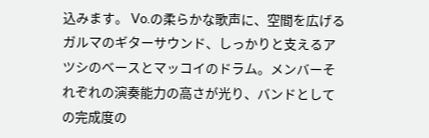込みます。 Vo.の柔らかな歌声に、空間を広げるガルマのギターサウンド、しっかりと支えるアツシのベースとマッコイのドラム。メンバーそれぞれの演奏能力の高さが光り、バンドとしての完成度の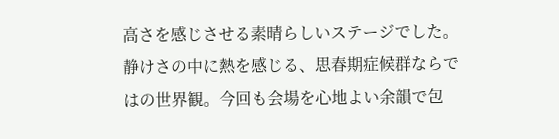高さを感じさせる素晴らしいステージでした。 静けさの中に熱を感じる、思春期症候群ならではの世界観。今回も会場を心地よい余韻で包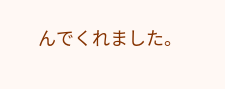んでくれました。